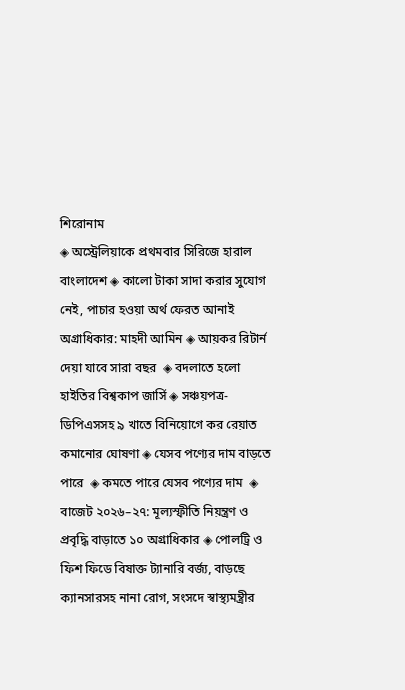শিরোনাম
◈ অস্ট্রেলিয়াকে প্রথমবার সিরিজে হারাল বাংলাদেশ ◈ কালো টাকা সাদা করার সুযোগ নেই, পাচার হওয়া অর্থ ফেরত আনাই অগ্রাধিকার: মাহদী আমিন ◈ আয়কর রিটার্ন দেয়া যাবে সারা বছর  ◈ বদলাতে হলো হাইতির বিশ্বকাপ জার্সি ◈ সঞ্চয়পত্র-ডিপিএসসহ ৯ খাতে বিনিয়োগে কর রেয়াত কমানোর ঘোষণা ◈ যেসব পণ্যের দাম বাড়তে পারে  ◈ কমতে পারে যেসব পণ্যের দাম  ◈ বাজেট ২০২৬–২৭: মূল্যস্ফীতি নিয়ন্ত্রণ ও প্রবৃদ্ধি বাড়াতে ১০ অগ্রাধিকার ◈ পোলট্রি ও ফিশ ফিডে বিষাক্ত ট্যানারি বর্জ্য, বাড়ছে ক্যানসারসহ নানা রোগ, সংসদে স্বাস্থ্যমন্ত্রীর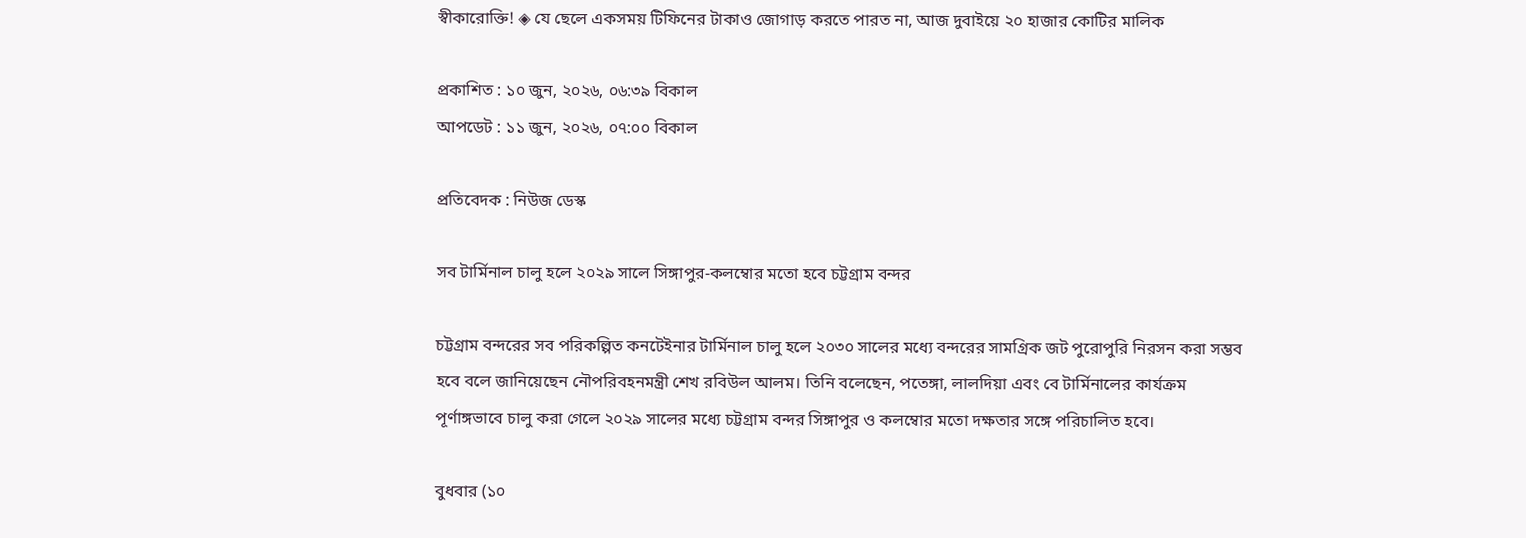স্বীকারোক্তি! ◈ যে ছেলে একসময় টিফিনের টাকাও জোগাড় করতে পারত না, আজ দুবাইয়ে ২০ হাজার কোটির মালিক

প্রকাশিত : ১০ জুন, ২০২৬, ০৬:৩৯ বিকাল
আপডেট : ১১ জুন, ২০২৬, ০৭:০০ বিকাল

প্রতিবেদক : নিউজ ডেস্ক

সব টার্মিনাল চালু হলে ২০২৯ সালে সিঙ্গাপুর-কলম্বোর মতো হবে চট্টগ্রাম বন্দর

চট্টগ্রাম বন্দরের সব পরিকল্পিত কনটেইনার টার্মিনাল চালু হলে ২০৩০ সালের মধ্যে বন্দরের সামগ্রিক জট পুরোপুরি নিরসন করা সম্ভব হবে বলে জানিয়েছেন নৌপরিবহনমন্ত্রী শেখ রবিউল আলম। তিনি বলেছেন, পতেঙ্গা, লালদিয়া এবং বে টার্মিনালের কার্যক্রম পূর্ণাঙ্গভাবে চালু করা গেলে ২০২৯ সালের মধ্যে চট্টগ্রাম বন্দর সিঙ্গাপুর ও কলম্বোর মতো দক্ষতার সঙ্গে পরিচালিত হবে।

বুধবার (১০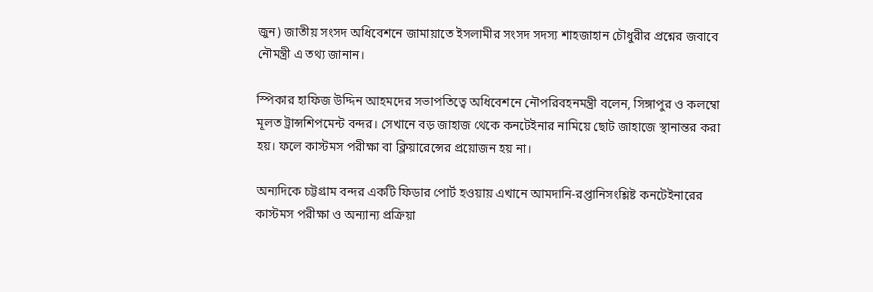জুন) জাতীয় সংসদ অধিবেশনে জামায়াতে ইসলামীর সংসদ সদস্য শাহজাহান চৌধুরীর প্রশ্নের জবাবে নৌমন্ত্রী এ তথ্য জানান।

স্পিকার হাফিজ উদ্দিন আহমদের সভাপতিত্বে অধিবেশনে নৌপরিবহনমন্ত্রী বলেন, সিঙ্গাপুর ও কলম্বো মূলত ট্রান্সশিপমেন্ট বন্দর। সেখানে বড় জাহাজ থেকে কনটেইনার নামিয়ে ছোট জাহাজে স্থানান্তর করা হয়। ফলে কাস্টমস পরীক্ষা বা ক্লিয়ারেন্সের প্রয়োজন হয় না।

অন্যদিকে চট্টগ্রাম বন্দর একটি ফিডার পোর্ট হওয়ায় এখানে আমদানি-রপ্তানিসংশ্লিষ্ট কনটেইনারের কাস্টমস পরীক্ষা ও অন্যান্য প্রক্রিয়া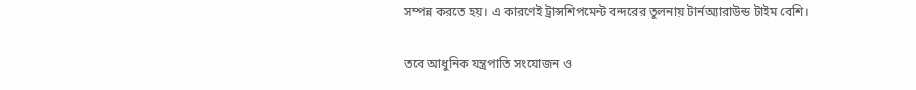সম্পন্ন করতে হয়। এ কারণেই ট্রান্সশিপমেন্ট বন্দরের তুলনায় টার্নঅ্যারাউন্ড টাইম বেশি।

তবে আধুনিক যন্ত্রপাতি সংযোজন ও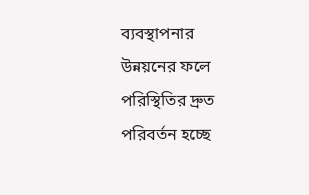ব্যবস্থাপনার উন্নয়নের ফলে পরিস্থিতির দ্রুত পরিবর্তন হচ্ছে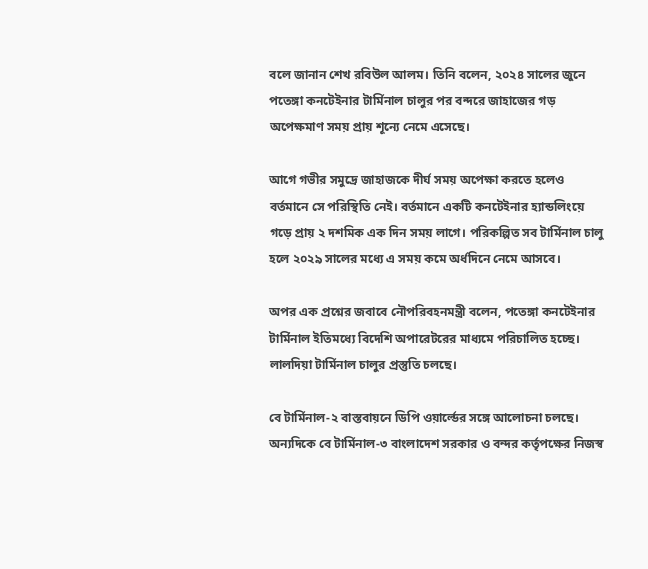বলে জানান শেখ রবিউল আলম। তিনি বলেন, ২০২৪ সালের জুনে পতেঙ্গা কনটেইনার টার্মিনাল চালুর পর বন্দরে জাহাজের গড় অপেক্ষমাণ সময় প্রায় শূন্যে নেমে এসেছে।

আগে গভীর সমুদ্রে জাহাজকে দীর্ঘ সময় অপেক্ষা করতে হলেও বর্তমানে সে পরিস্থিতি নেই। বর্তমানে একটি কনটেইনার হ্যান্ডলিংয়ে গড়ে প্রায় ২ দশমিক এক দিন সময় লাগে। পরিকল্পিত সব টার্মিনাল চালু হলে ২০২৯ সালের মধ্যে এ সময় কমে অর্ধদিনে নেমে আসবে।

অপর এক প্রশ্নের জবাবে নৌপরিবহনমন্ত্রী বলেন, পতেঙ্গা কনটেইনার টার্মিনাল ইতিমধ্যে বিদেশি অপারেটরের মাধ্যমে পরিচালিত হচ্ছে। লালদিয়া টার্মিনাল চালুর প্রস্তুতি চলছে।

বে টার্মিনাল-২ বাস্তবায়নে ডিপি ওয়ার্ল্ডের সঙ্গে আলোচনা চলছে। অন্যদিকে বে টার্মিনাল-৩ বাংলাদেশ সরকার ও বন্দর কর্তৃপক্ষের নিজস্ব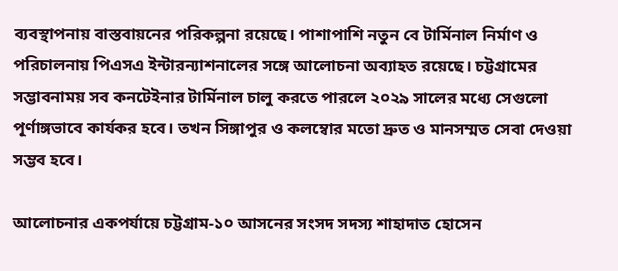ব্যবস্থাপনায় বাস্তবায়নের পরিকল্পনা রয়েছে। পাশাপাশি নতুন বে টার্মিনাল নির্মাণ ও পরিচালনায় পিএসএ ইন্টারন্যাশনালের সঙ্গে আলোচনা অব্যাহত রয়েছে। চট্টগ্রামের সম্ভাবনাময় সব কনটেইনার টার্মিনাল চালু করতে পারলে ২০২৯ সালের মধ্যে সেগুলো পূর্ণাঙ্গভাবে কার্যকর হবে। তখন সিঙ্গাপুর ও কলম্বোর মতো দ্রুত ও মানসম্মত সেবা দেওয়া সম্ভব হবে।

আলোচনার একপর্যায়ে চট্টগ্রাম-১০ আসনের সংসদ সদস্য শাহাদাত হোসেন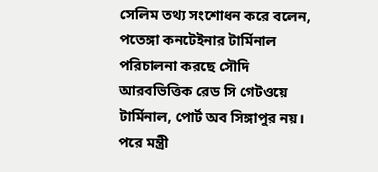সেলিম তথ্য সংশোধন করে বলেন, পতেঙ্গা কনটেইনার টার্মিনাল পরিচালনা করছে সৌদি আরবভিত্তিক রেড সি গেটওয়ে টার্মিনাল, পোর্ট অব সিঙ্গাপুর নয়। পরে মন্ত্রী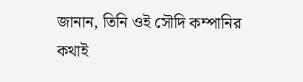জানান, তিনি ওই সৌদি কম্পানির কথাই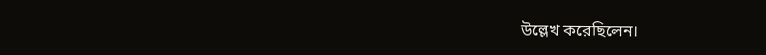উল্লেখ করেছিলেন।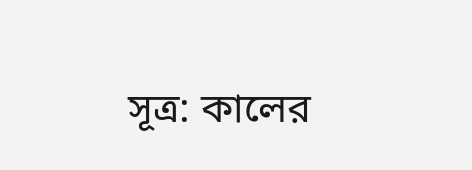সূত্র: কালের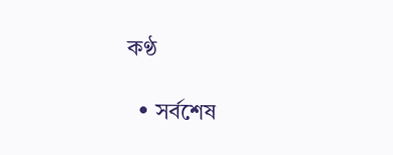কণ্ঠ

  • সর্বশেষ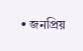• জনপ্রিয়